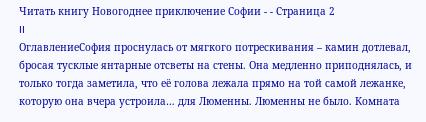Читать книгу Новогоднее приключение Софии - - Страница 2
II
ОглавлениеСофия проснулась от мягкого потрескивания – камин дотлевал, бросая тусклые янтарные отсветы на стены. Она медленно приподнялась, и только тогда заметила, что её голова лежала прямо на той самой лежанке, которую она вчера устроила… для Люменны. Люменны не было. Комната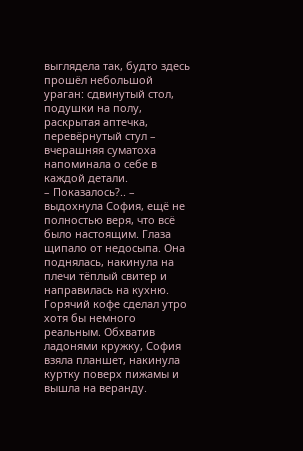выглядела так, будто здесь прошёл небольшой ураган: сдвинутый стол, подушки на полу, раскрытая аптечка, перевёрнутый стул – вчерашняя суматоха напоминала о себе в каждой детали.
– Показалось?.. – выдохнула София, ещё не полностью веря, что всё было настоящим. Глаза щипало от недосыпа. Она поднялась, накинула на плечи тёплый свитер и направилась на кухню. Горячий кофе сделал утро хотя бы немного реальным. Обхватив ладонями кружку, София взяла планшет, накинула куртку поверх пижамы и вышла на веранду.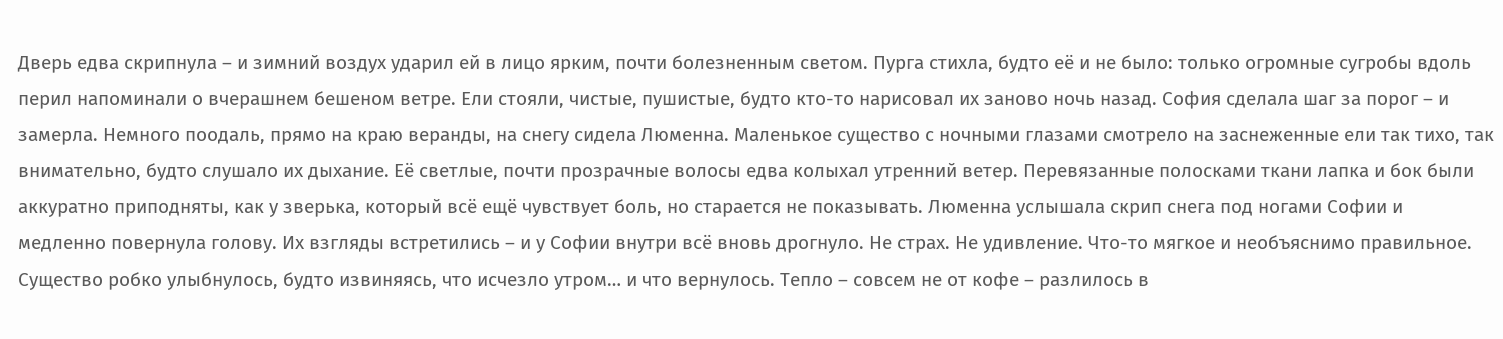Дверь едва скрипнула – и зимний воздух ударил ей в лицо ярким, почти болезненным светом. Пурга стихла, будто её и не было: только огромные сугробы вдоль перил напоминали о вчерашнем бешеном ветре. Ели стояли, чистые, пушистые, будто кто-то нарисовал их заново ночь назад. София сделала шаг за порог – и замерла. Немного поодаль, прямо на краю веранды, на снегу сидела Люменна. Маленькое существо с ночными глазами смотрело на заснеженные ели так тихо, так внимательно, будто слушало их дыхание. Её светлые, почти прозрачные волосы едва колыхал утренний ветер. Перевязанные полосками ткани лапка и бок были аккуратно приподняты, как у зверька, который всё ещё чувствует боль, но старается не показывать. Люменна услышала скрип снега под ногами Софии и медленно повернула голову. Их взгляды встретились – и у Софии внутри всё вновь дрогнуло. Не страх. Не удивление. Что-то мягкое и необъяснимо правильное. Существо робко улыбнулось, будто извиняясь, что исчезло утром… и что вернулось. Тепло – совсем не от кофе – разлилось в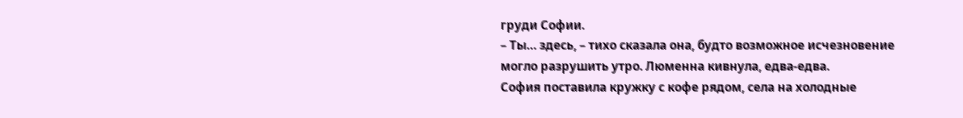груди Софии.
– Ты… здесь, – тихо сказала она, будто возможное исчезновение могло разрушить утро. Люменна кивнула, едва-едва.
София поставила кружку с кофе рядом, села на холодные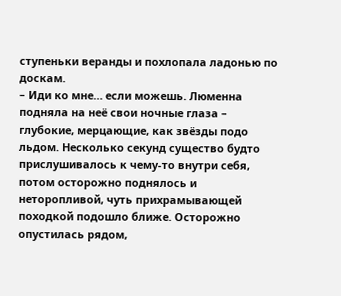ступеньки веранды и похлопала ладонью по доскам.
– Иди ко мне… если можешь. Люменна подняла на неё свои ночные глаза – глубокие, мерцающие, как звёзды подо льдом. Несколько секунд существо будто прислушивалось к чему-то внутри себя, потом осторожно поднялось и неторопливой, чуть прихрамывающей походкой подошло ближе. Осторожно опустилась рядом,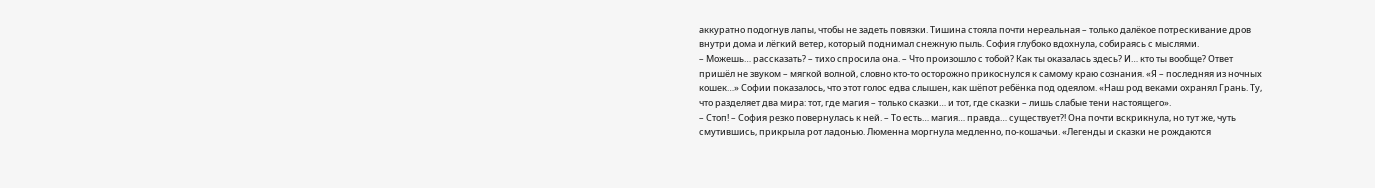аккуратно подогнув лапы, чтобы не задеть повязки. Тишина стояла почти нереальная – только далёкое потрескивание дров внутри дома и лёгкий ветер, который поднимал снежную пыль. София глубоко вдохнула, собираясь с мыслями.
– Можешь… рассказать? – тихо спросила она. – Что произошло с тобой? Как ты оказалась здесь? И… кто ты вообще? Ответ пришёл не звуком – мягкой волной, словно кто-то осторожно прикоснулся к самому краю сознания. «Я – последняя из ночных кошек…» Софии показалось, что этот голос едва слышен, как шёпот ребёнка под одеялом. «Наш род веками охранял Грань. Ту, что разделяет два мира: тот, где магия – только сказки… и тот, где сказки – лишь слабые тени настоящего».
– Стоп! – София резко повернулась к ней. – То есть… магия… правда… существует?! Она почти вскрикнула, но тут же, чуть смутившись, прикрыла рот ладонью. Люменна моргнула медленно, по-кошачьи. «Легенды и сказки не рождаются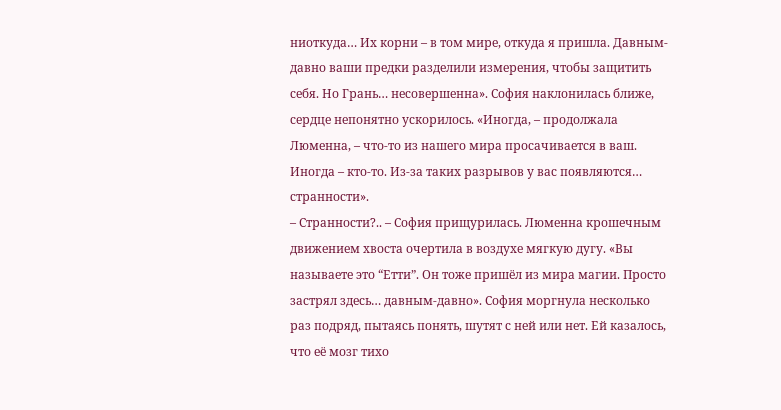ниоткуда… Их корни – в том мире, откуда я пришла. Давным-давно ваши предки разделили измерения, чтобы защитить себя. Но Грань… несовершенна». София наклонилась ближе, сердце непонятно ускорилось. «Иногда, – продолжала Люменна, – что-то из нашего мира просачивается в ваш. Иногда – кто-то. Из-за таких разрывов у вас появляются… странности».
– Странности?.. – София прищурилась. Люменна крошечным движением хвоста очертила в воздухе мягкую дугу. «Вы называете это “Етти”. Он тоже пришёл из мира магии. Просто застрял здесь… давным-давно». София моргнула несколько раз подряд, пытаясь понять, шутят с ней или нет. Ей казалось, что её мозг тихо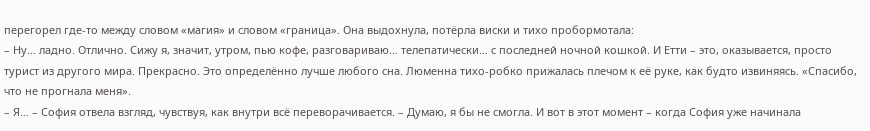перегорел где-то между словом «магия» и словом «граница». Она выдохнула, потёрла виски и тихо пробормотала:
– Ну… ладно. Отлично. Сижу я, значит, утром, пью кофе, разговариваю… телепатически… с последней ночной кошкой. И Етти – это, оказывается, просто турист из другого мира. Прекрасно. Это определённо лучше любого сна. Люменна тихо-робко прижалась плечом к её руке, как будто извиняясь. «Спасибо, что не прогнала меня».
– Я… – София отвела взгляд, чувствуя, как внутри всё переворачивается. – Думаю, я бы не смогла. И вот в этот момент – когда София уже начинала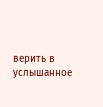верить в услышанное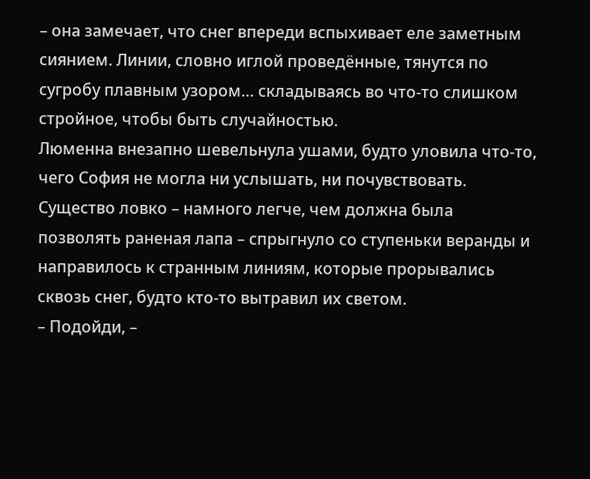– она замечает, что снег впереди вспыхивает еле заметным сиянием. Линии, словно иглой проведённые, тянутся по сугробу плавным узором… складываясь во что-то слишком стройное, чтобы быть случайностью.
Люменна внезапно шевельнула ушами, будто уловила что-то, чего София не могла ни услышать, ни почувствовать. Существо ловко – намного легче, чем должна была позволять раненая лапа – спрыгнуло со ступеньки веранды и направилось к странным линиям, которые прорывались сквозь снег, будто кто-то вытравил их светом.
– Подойди, –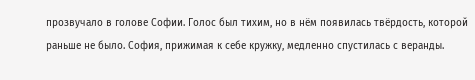прозвучало в голове Софии. Голос был тихим, но в нём появилась твёрдость, которой раньше не было. София, прижимая к себе кружку, медленно спустилась с веранды.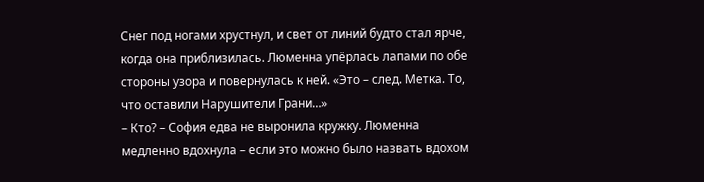Снег под ногами хрустнул, и свет от линий будто стал ярче, когда она приблизилась. Люменна упёрлась лапами по обе стороны узора и повернулась к ней. «Это – след. Метка. То, что оставили Нарушители Грани…»
– Кто? – София едва не выронила кружку. Люменна медленно вдохнула – если это можно было назвать вдохом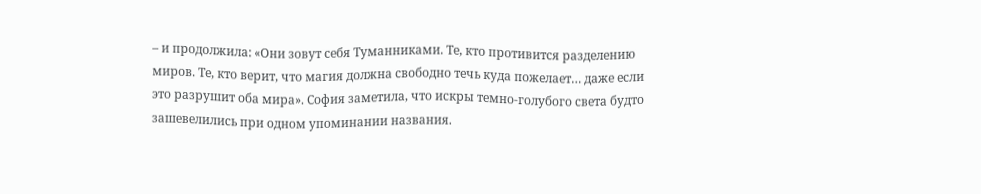– и продолжила: «Они зовут себя Туманниками. Те, кто противится разделению миров. Те, кто верит, что магия должна свободно течь куда пожелает… даже если это разрушит оба мира». София заметила, что искры темно-голубого света будто зашевелились при одном упоминании названия.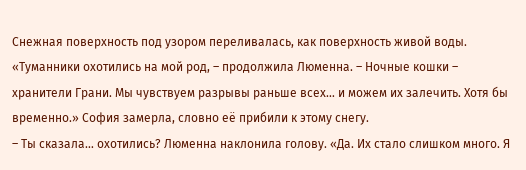Снежная поверхность под узором переливалась, как поверхность живой воды. «Туманники охотились на мой род, – продолжила Люменна. – Ночные кошки – хранители Грани. Мы чувствуем разрывы раньше всех… и можем их залечить. Хотя бы временно.» София замерла, словно её прибили к этому снегу.
– Ты сказала… охотились? Люменна наклонила голову. «Да. Их стало слишком много. Я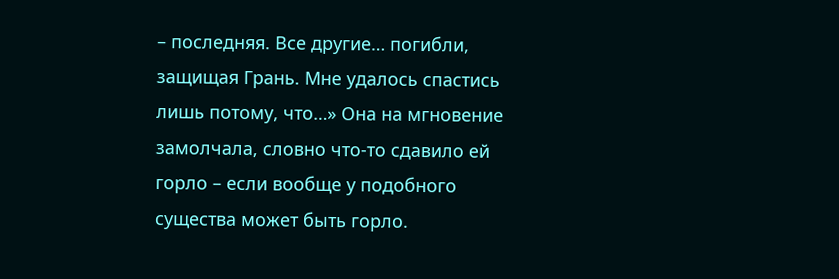– последняя. Все другие… погибли, защищая Грань. Мне удалось спастись лишь потому, что…» Она на мгновение замолчала, словно что-то сдавило ей горло – если вообще у подобного существа может быть горло.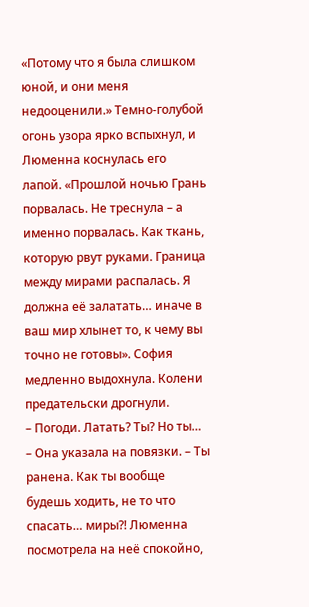«Потому что я была слишком юной, и они меня недооценили.» Темно-голубой огонь узора ярко вспыхнул, и Люменна коснулась его лапой. «Прошлой ночью Грань порвалась. Не треснула – а именно порвалась. Как ткань, которую рвут руками. Граница между мирами распалась. Я должна её залатать… иначе в ваш мир хлынет то, к чему вы точно не готовы». София медленно выдохнула. Колени предательски дрогнули.
– Погоди. Латать? Ты? Но ты… – Она указала на повязки. – Ты ранена. Как ты вообще будешь ходить, не то что спасать… миры?! Люменна посмотрела на неё спокойно,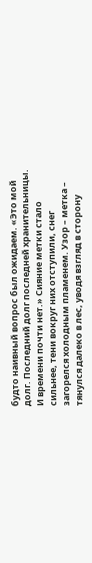будто наивный вопрос был ожидаем. «Это мой долг. Последний долг последней хранительницы. И времени почти нет.» Сияние метки стало сильнее, тени вокруг них отступили, снег загорелся холодным пламенем. Узор – метка – тянулся далеко в лес, уводя взгляд в сторону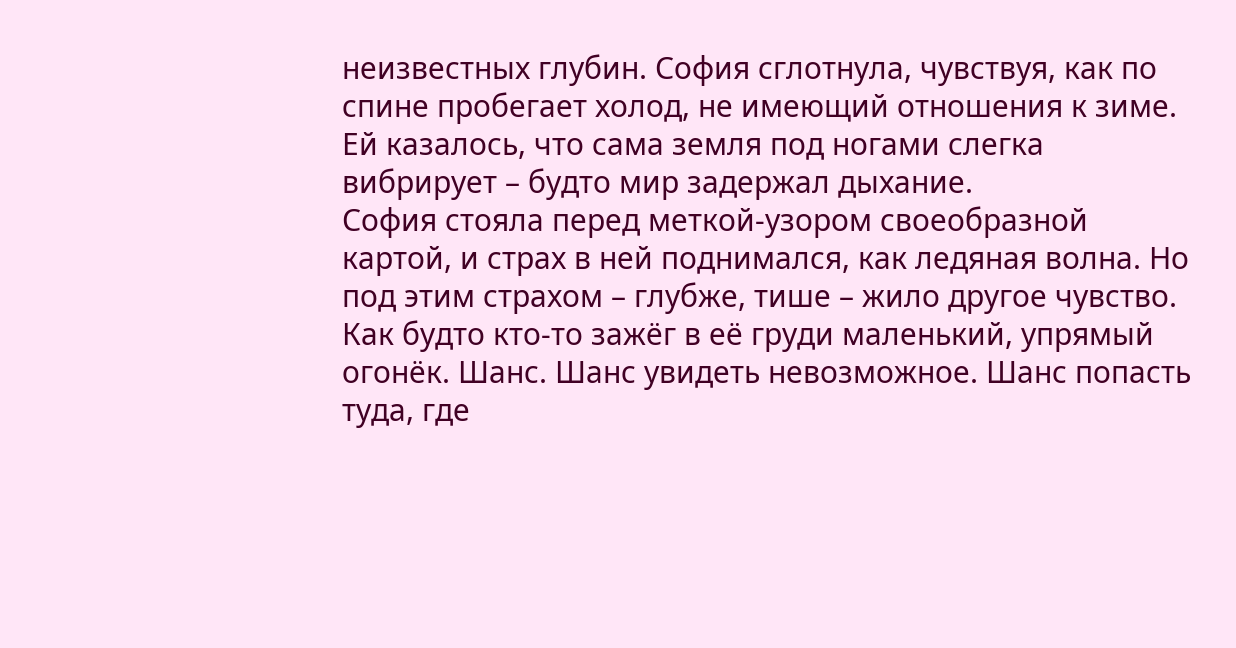неизвестных глубин. София сглотнула, чувствуя, как по спине пробегает холод, не имеющий отношения к зиме. Ей казалось, что сама земля под ногами слегка вибрирует – будто мир задержал дыхание.
София стояла перед меткой-узором своеобразной картой, и страх в ней поднимался, как ледяная волна. Но под этим страхом – глубже, тише – жило другое чувство. Как будто кто-то зажёг в её груди маленький, упрямый огонёк. Шанс. Шанс увидеть невозможное. Шанс попасть туда, где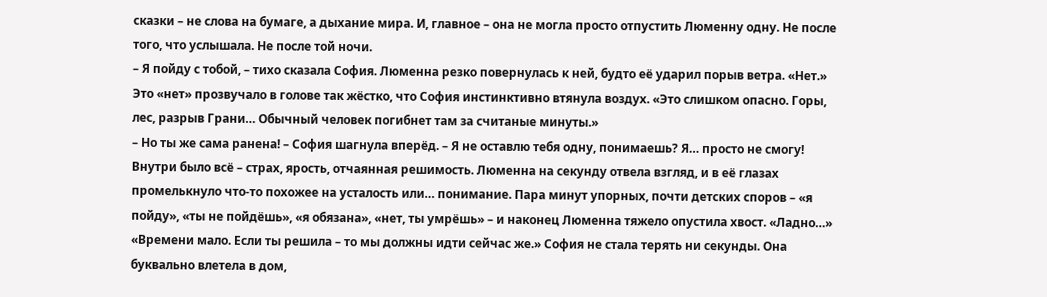сказки – не слова на бумаге, а дыхание мира. И, главное – она не могла просто отпустить Люменну одну. Не после того, что услышала. Не после той ночи.
– Я пойду с тобой, – тихо сказала София. Люменна резко повернулась к ней, будто её ударил порыв ветра. «Нет.» Это «нет» прозвучало в голове так жёстко, что София инстинктивно втянула воздух. «Это слишком опасно. Горы, лес, разрыв Грани… Обычный человек погибнет там за считаные минуты.»
– Но ты же сама ранена! – София шагнула вперёд. – Я не оставлю тебя одну, понимаешь? Я… просто не смогу! Внутри было всё – страх, ярость, отчаянная решимость. Люменна на секунду отвела взгляд, и в её глазах промелькнуло что-то похожее на усталость или… понимание. Пара минут упорных, почти детских споров – «я пойду», «ты не пойдёшь», «я обязана», «нет, ты умрёшь» – и наконец Люменна тяжело опустила хвост. «Ладно…» «Времени мало. Если ты решила – то мы должны идти сейчас же.» София не стала терять ни секунды. Она буквально влетела в дом,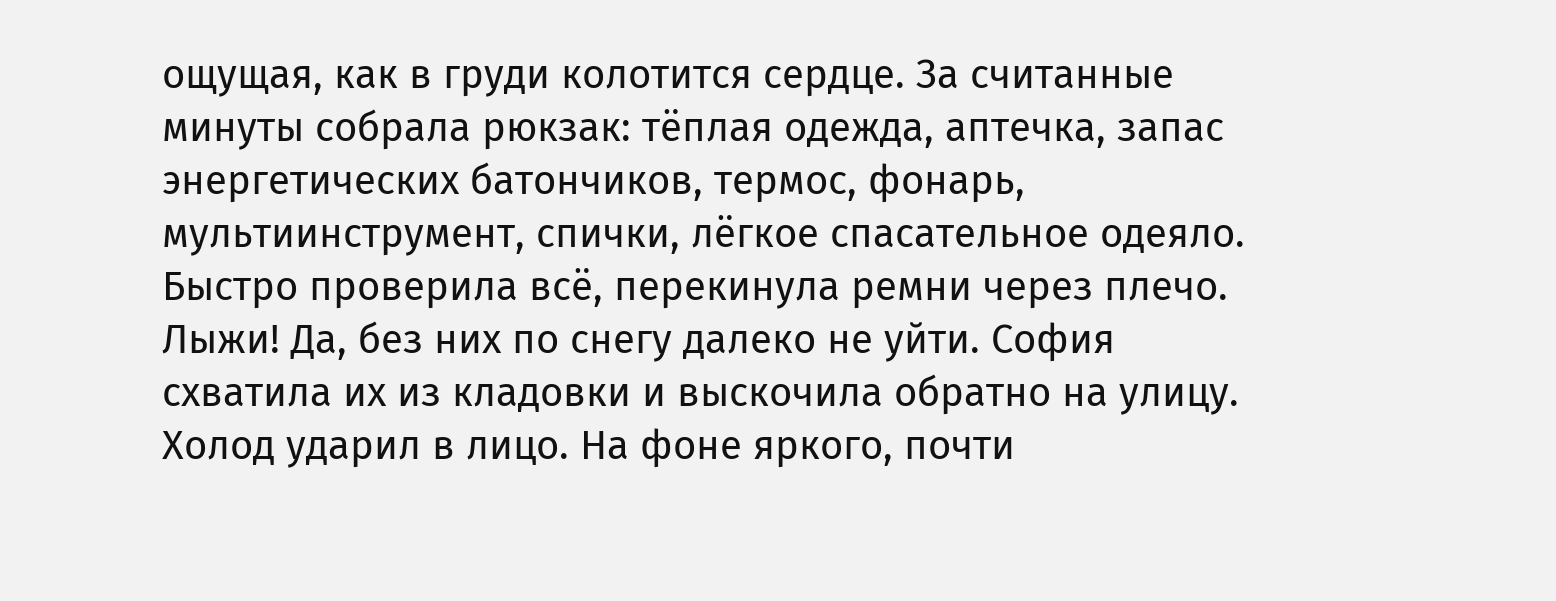ощущая, как в груди колотится сердце. За считанные минуты собрала рюкзак: тёплая одежда, аптечка, запас энергетических батончиков, термос, фонарь, мультиинструмент, спички, лёгкое спасательное одеяло. Быстро проверила всё, перекинула ремни через плечо. Лыжи! Да, без них по снегу далеко не уйти. София схватила их из кладовки и выскочила обратно на улицу. Холод ударил в лицо. На фоне яркого, почти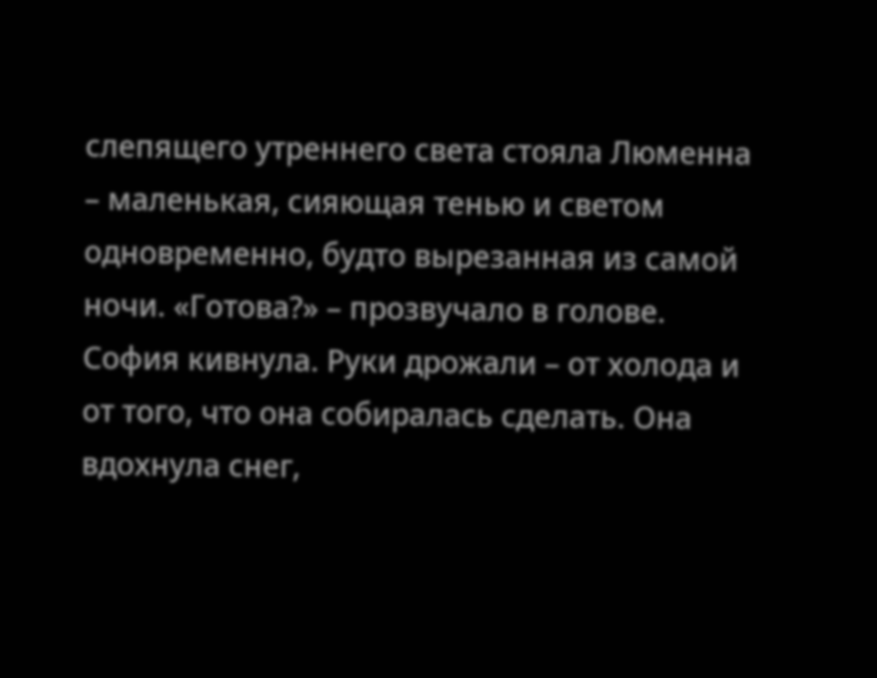слепящего утреннего света стояла Люменна – маленькая, сияющая тенью и светом одновременно, будто вырезанная из самой ночи. «Готова?» – прозвучало в голове. София кивнула. Руки дрожали – от холода и от того, что она собиралась сделать. Она вдохнула снег,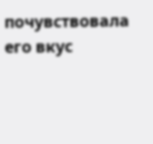почувствовала его вкус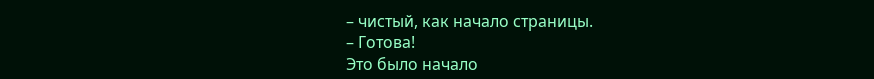– чистый, как начало страницы.
– Готова!
Это было начало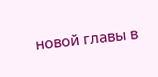новой главы в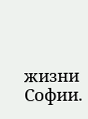жизни Софии.